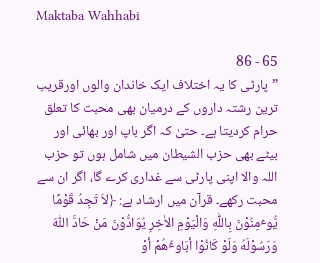Maktaba Wahhabi

65 - 86
”پارٹی کا یہ اختلاف ایک خاندان والوں اورقریب ترین رشتہ داروں کے درمیان بھی محبت کا تعلق حرام کردیتا ہے۔ حتیٰ کہ اگر باپ اور بھائی اور بیٹے بھی حزب الشیطان میں شامل ہوں تو حزب اللہ والا اپنی پارٹی سے غداری کرے گا، اگر ان سے محبت رکھے۔ قرآن میں ارشاد ہے: ﴿لاَ تَجِدُ قَوْمًا يُّوٴمِنُوْنَ بِاللّٰهِ وَالْيَوْمِ الاٰخِرِ يُوَادُّوْنَ مَنْ حَادَّ اللّٰهَ وَرَسُوْلَهُ وَلَوْ کَانُوْا أبَاوٴُهُمْ أوْ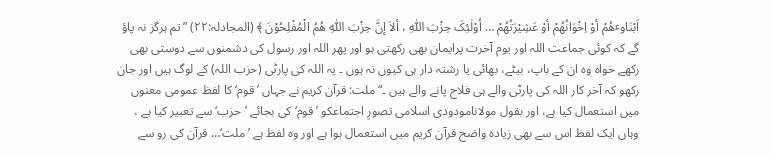اَبْنَاوٴهُمْ أوْ اِخْوَانُهُمْ أوْ عَشِيْرَتُهُمْ … اُوْلٰئِکَ حِزْبَ اللّٰهِ ، ألاَ إنَّ حِزْبَ اللّٰهِ هُمُ الْمُفْلِحُوْنَ ﴾ (المجادلہ:۲۲) ”تم ہرگز نہ پاؤ گے کہ کوئی جماعت اللہ اور یوم آخرت پرایمان بھی رکھتی ہو اور پھر اللہ اور رسول کی دشمنوں سے دوستی بھی رکھے خواہ وہ ان کے باپ، بیٹے، بھائی یا رشتہ دار ہی کیوں نہ ہوں ۔ یہ اللہ کی پارٹی (حزب اللہ) کے لوگ ہیں اور جان رکھو کہ آخر کار اللہ کی پارٹی والے ہی فلاح پانے والے ہیں ۔“ ملت: قرآن کریم نے جہاں ’قوم‘ کا لفظ عمومی معنوں میں استعمال کیا ہے، اور بقول مولانامودودی اسلامی تصورِ اجتماعکو ’قوم‘ کی بجائے ’حزب‘ سے تعبیر کیا ہے ، وہاں ایک لفظ اس سے بھی زیادہ واضح قرآن کریم میں استعمال ہوا ہے اور وہ لفظ ہے ’ملت‘… قرآن کی رو سے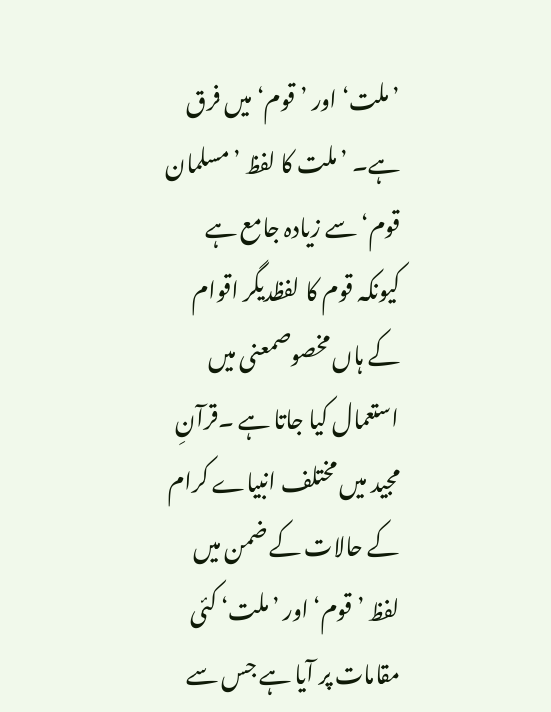’ملت‘ اور ’قوم‘ میں فرق ہے۔ ’ملت کا لفظ ’مسلمان قوم‘ سے زیادہ جامع ہے کیونکہ قوم کا لفظدیگر اقوام کے ہاں مخصوصمعنی میں استعمال کیا جاتا ہے ۔قرآنِ مجید میں مختلف انبیاے کرام کے حالات کے ضمن میں لفظ ’قوم‘ اور ’ملت‘ کئی مقامات پر آیا ہے جس سے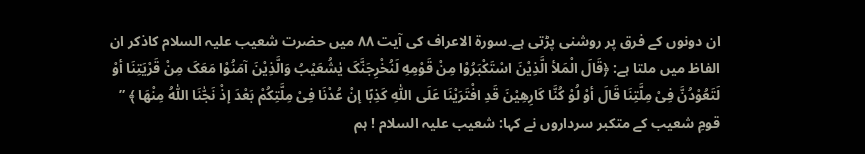ان دونوں کے فرق پر روشنی پڑتی ہے۔سورة الاعراف کی آیت ۸۸ میں حضرت شعیب علیہ السلام کاذکر ان الفاظ میں ملتا ہے: ﴿قَالَ الْمَلأ الَّذِيْنَ اسْتَکْبَرُوْا مِنْ قَوْمِهِ لَنُخْرِجَنَّکَ يٰشُعَيْبُ وَالَّذِيْنَ آمَنُوْا مَعَکَ مِنْ قَرْيَتِنَا أوْ لَتَعُوْدُنَّ فِیْ مِلَّتِنَا قَالَ أوْ لُوْ کُنَّا کَارِهِيْنَ قَدِ افْتَرَيْنَا عَلَی اللّٰهِ کَذِبًا إنْ عُدْنَا فِیْ مِلَّتِکُمْ بَعْدَ إذْ نَجّٰنَا اللّٰهُ مِنْهَا ﴾ ” قومِ شعیب کے متکبر سرداروں نے کہا: شعیب علیہ السلام ! ہم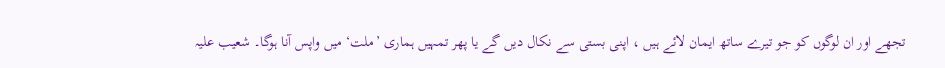تجھے اور ان لوگوں کو جو تیرے ساتھ ایمان لائے ہیں ، اپنی بستی سے نکال دیں گے یا پھر تمہیں ہماری ’ملت‘ میں واپس آنا ہوگا۔ شعیب علیہ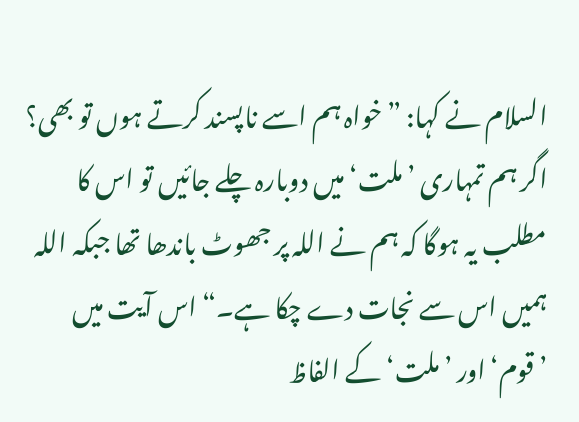السلام نے کہا: ”خواہ ہم اسے ناپسند کرتے ہوں تو بھی؟ اگر ہم تمہاری ’ملت‘ میں دوبارہ چلے جائیں تو اس کا مطلب یہ ہوگا کہ ہم نے اللہ پر جھوٹ باندھا تھا جبکہ اللہ ہمیں اس سے نجات دے چکا ہے۔“ اس آیت میں ’قوم‘ اور ’ملت‘ کے الفاظ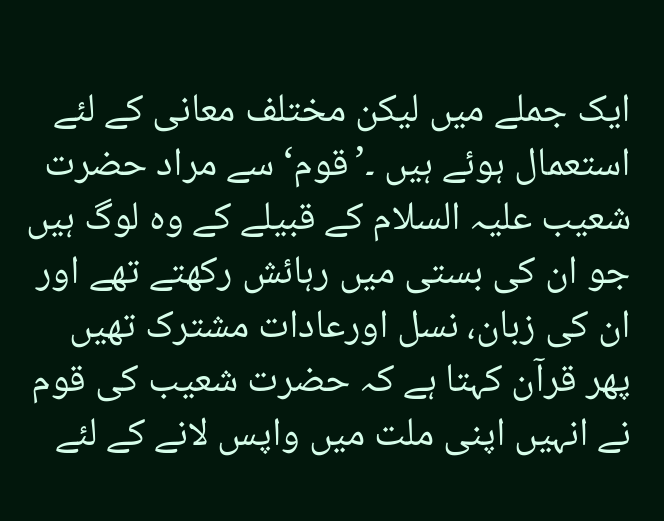ایک جملے میں لیکن مختلف معانی کے لئے استعمال ہوئے ہیں ۔’قوم‘ سے مراد حضرت شعیب علیہ السلام کے قبیلے کے وہ لوگ ہیں جو ان کی بستی میں رہائش رکھتے تھے اور ان کی زبان، نسل اورعادات مشترک تھیں پھر قرآن کہتا ہے کہ حضرت شعیب کی قوم نے انہیں اپنی ملت میں واپس لانے کے لئے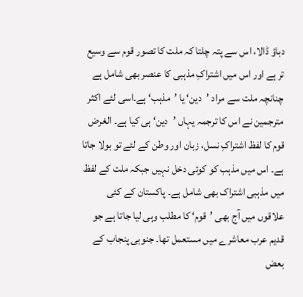دباؤ ڈالا، اس سے پتہ چلتا کہ ملت کا تصور قوم سے وسیع تر ہے اور اس میں اشتراکِ مذہبی کا عنصر بھی شامل ہے چنانچہ ملت سے مراد ’دین‘ یا ’مذہب‘ ہے۔اسی لئے اکثر مترجمین نے اس کا ترجمہ یہاں ’دین‘ ہی کیا ہے۔ الغرض قوم کا لفظ اشتراکِ نسل، زبان اور وطن کے لئے تو بولا جاتا ہے۔ اس میں مذہب کو کوئی دخل نہیں جبکہ ملت کے لفظ میں مذہبی اشتراک بھی شامل ہے۔ پاکستان کے کئی علاقوں میں آج بھی ’قوم‘ کا مطلب وہی لیا جاتا ہے جو قدیم عرب معاشرے میں مستعمل تھا۔ جنوبی پنجاب کے بعض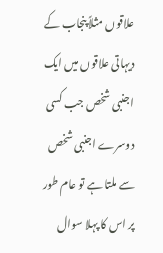علاقوں مثلاً پنجاب کے دیہاتی علاقوں میں ایک اجنبی شخص جب کسی دوسرے اجنبی شخص سے ملتا ہے تو عام طور پر اس کا پہلا سوال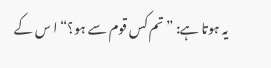یہ ہوتا ہے: ”تم کس قوم سے ہو؟“ ا س کے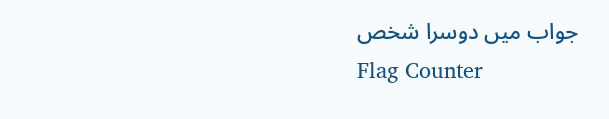جواب میں دوسرا شخص
Flag Counter